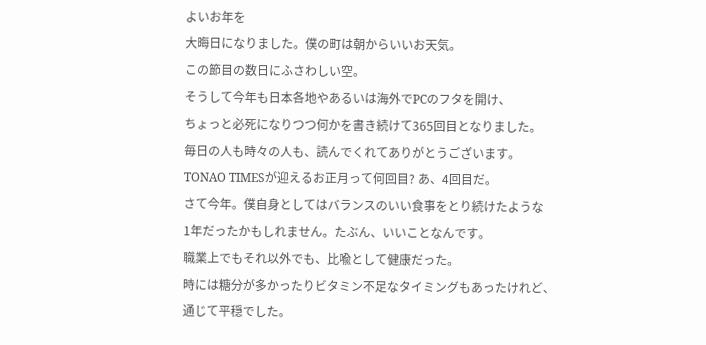よいお年を
大晦日になりました。僕の町は朝からいいお天気。
この節目の数日にふさわしい空。
そうして今年も日本各地やあるいは海外でPCのフタを開け、
ちょっと必死になりつつ何かを書き続けて365回目となりました。
毎日の人も時々の人も、読んでくれてありがとうございます。
TONAO TIMESが迎えるお正月って何回目? あ、4回目だ。
さて今年。僕自身としてはバランスのいい食事をとり続けたような
1年だったかもしれません。たぶん、いいことなんです。
職業上でもそれ以外でも、比喩として健康だった。
時には糖分が多かったりビタミン不足なタイミングもあったけれど、
通じて平穏でした。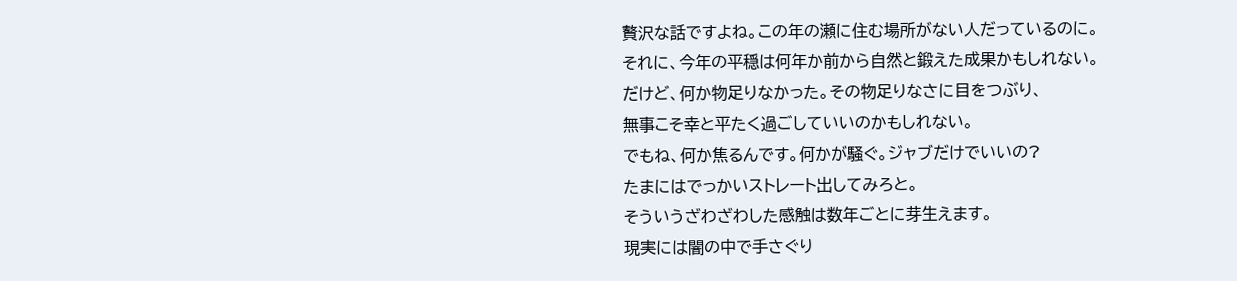贅沢な話ですよね。この年の瀬に住む場所がない人だっているのに。
それに、今年の平穏は何年か前から自然と鍛えた成果かもしれない。
だけど、何か物足りなかった。その物足りなさに目をつぶり、
無事こそ幸と平たく過ごしていいのかもしれない。
でもね、何か焦るんです。何かが騒ぐ。ジャブだけでいいの?
たまにはでっかいストレート出してみろと。
そういうざわざわした感触は数年ごとに芽生えます。
現実には闇の中で手さぐり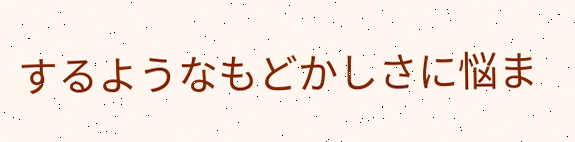するようなもどかしさに悩ま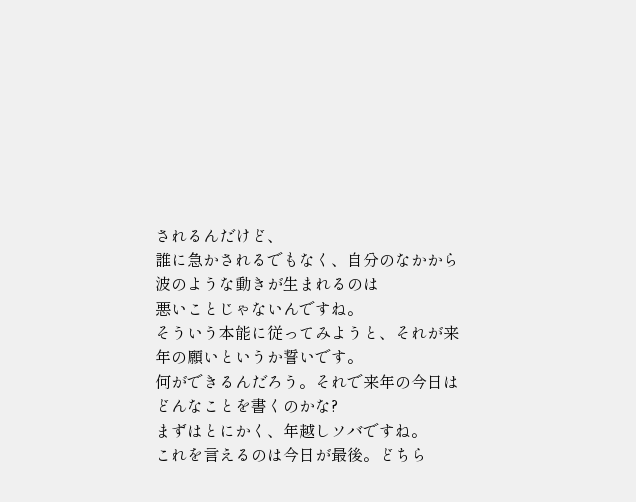されるんだけど、
誰に急かされるでもなく、自分のなかから波のような動きが生まれるのは
悪いことじゃないんですね。
そういう本能に従ってみようと、それが来年の願いというか誓いです。
何ができるんだろう。それで来年の今日はどんなことを書くのかな?
まずはとにかく、年越しソバですね。
これを言えるのは今日が最後。どちら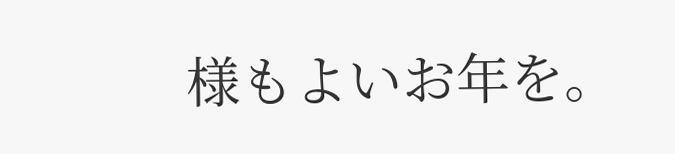様もよいお年を。